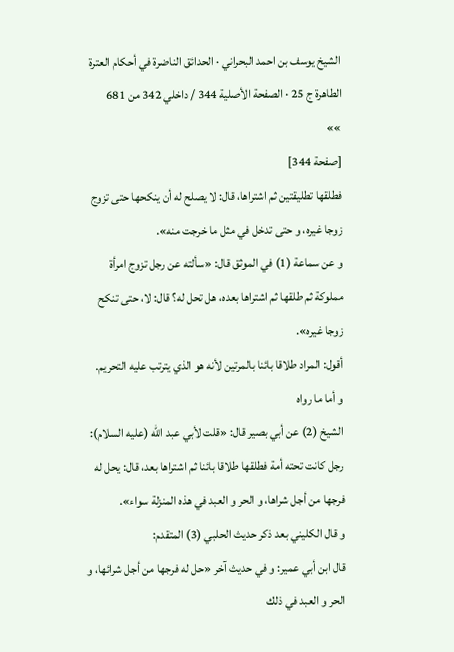الشيخ يوسف بن احمد البحراني · الحدائق الناضرة في أحكام العترة الطاهرة ج 25 · الصفحة الأصلية 344 / داخلي 342 من 681
»»
[صفحة 344]
فطلقها تطليقتين ثم اشتراها، قال: لا يصلح له أن ينكحها حتى تزوج زوجا غيره، و حتى تدخل في مثل ما خرجت منه».
و عن سماعة (1) في الموثق قال: «سألته عن رجل تزوج امرأة مملوكة ثم طلقها ثم اشتراها بعده، هل تحل له؟ قال: لا، حتى تنكح زوجا غيره».
أقول: المراد طلاقا بائنا بالمرتين لأنه هو الذي يترتب عليه التحريم.
و أما ما رواه
الشيخ (2) عن أبي بصير قال: «قلت لأبي عبد الله (عليه السلام): رجل كانت تحته أمة فطلقها طلاقا بائنا ثم اشتراها بعد، قال: يحل له فرجها من أجل شراها، و الحر و العبد في هذه المنزلة سواء».
و قال الكليني بعد ذكر حديث الحلبي (3) المتقدم:
قال ابن أبي عمير: و في حديث آخر «حل له فرجها من أجل شرائها، و الحر و العبد في ذلك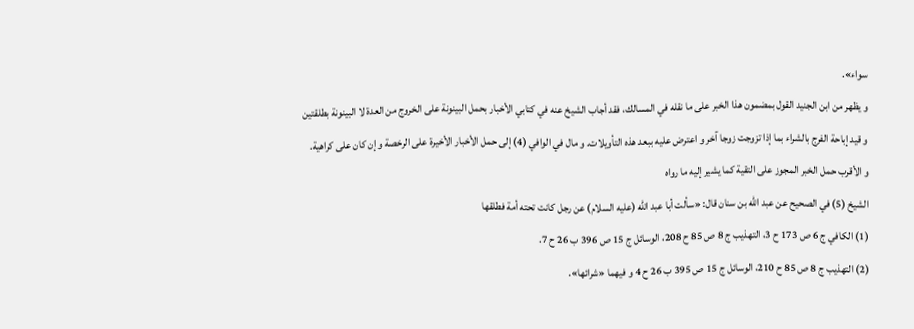سواء».
و يظهر من ابن الجنيد القول بمضمون هذا الخبر على ما نقله في المسالك، فقد أجاب الشيخ عنه في كتابي الأخبار بحمل البينونة على الخروج من العدة لا البينونة بطلقتين و قيد إباحة الفرج بالشراء بما إذا تزوجت زوجا آخر و اعترض عليه ببعد هذه التأويلات. و مال في الوافي (4) إلى حمل الأخبار الأخيرة على الرخصة و إن كان على كراهية.
و الأقرب حمل الخبر المجوز على التقية كما يشير إليه ما رواه
الشيخ (5) في الصحيح عن عبد الله بن سنان قال: «سألت أبا عبد الله (عليه السلام) عن رجل كانت تحته أمة فطلقها
(1) الكافي ج 6 ص 173 ح 3، التهذيب ج 8 ص 85 ح 208، الوسائل ج 15 ص 396 ب 26 ح 7.
(2) التهذيب ج 8 ص 85 ح 210، الوسائل ج 15 ص 395 ب 26 ح 4 و فيهما «شرائها».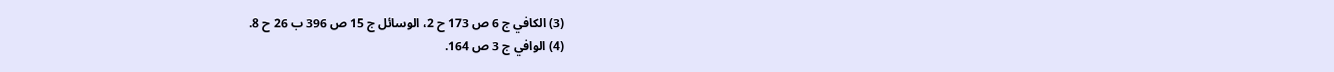(3) الكافي ج 6 ص 173 ح 2، الوسائل ج 15 ص 396 ب 26 ح 8.
(4) الوافي ج 3 ص 164.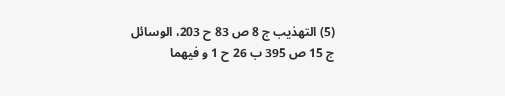(5) التهذيب ج 8 ص 83 ح 203، الوسائل ج 15 ص 395 ب 26 ح 1 و فيهما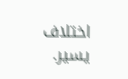اختلاف يسير.